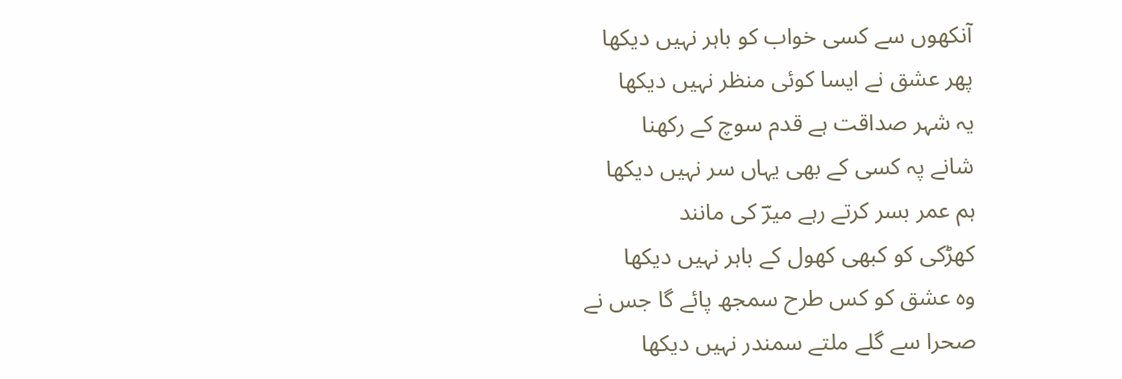آنکھوں سے کسی خواب کو باہر نہیں دیکھا
پھر عشق نے ایسا کوئی منظر نہیں دیکھا
یہ شہر صداقت ہے قدم سوچ کے رکھنا
شانے پہ کسی کے بھی یہاں سر نہیں دیکھا
ہم عمر بسر کرتے رہے میرؔ کی مانند
کھڑکی کو کبھی کھول کے باہر نہیں دیکھا
وہ عشق کو کس طرح سمجھ پائے گا جس نے
صحرا سے گلے ملتے سمندر نہیں دیکھا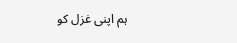ہم اپنی غزل کو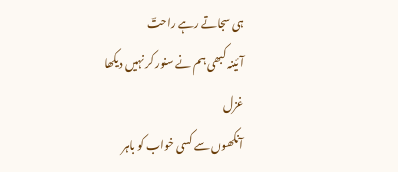ہی سجاتے رہے راحتؔ
آئینہ کبھی ہم نے سنور کر نہیں دیکھا
غزل
آنکھوں سے کسی خواب کو باہر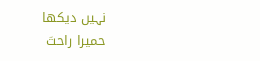نہیں دیکھا
حمیرا راحتؔ